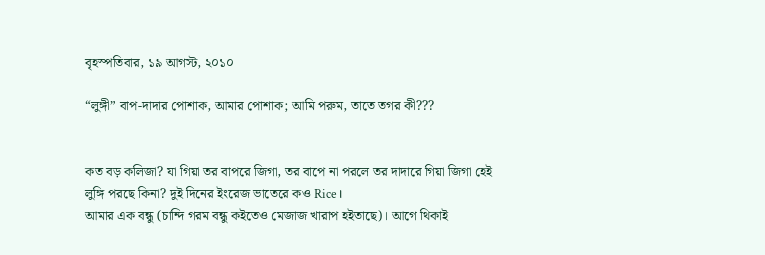বৃহস্পতিবার, ১৯ আগস্ট, ২০১০

“লুঙ্গী” বাপ-দাদার পোশাক, আমার পোশাক; আমি পরুম, তাতে তগর কী???


কত বড় কলিজা? যা গিয়া তর বাপরে জিগা, তর বাপে না পরলে তর দাদারে গিয়া জিগা হেই লুঙ্গি পরছে কিনা? দুই দিনের ইংরেজ ভাতেরে কও Rice।
আমার এক বন্ধু (চান্দি গরম বন্ধু কইতেও মেজাজ খারাপ হইতাছে)। আগে থিকাই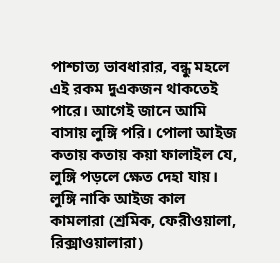পাশ্চাত্য ভাবধারার, বন্ধু মহলে এই রকম দুএকজন থাকতেই পারে। আগেই জানে আমি বাসায় লুঙ্গি পরি। পোলা আইজ কতায় কতায় কয়া ফালাইল যে, লুঙ্গি পড়লে ক্ষেত দেহা যায়। লুঙ্গি নাকি আইজ কাল কামলারা (শ্রমিক, ফেরীওয়ালা, রিক্সাওয়ালারা)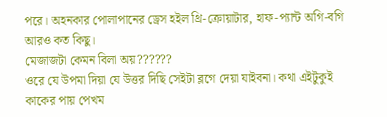পরে। অহনকার পোলাপানের ড্রেস হইল থ্রি-ক্রোয়াটার, হাফ-প্যান্ট অগি-বগি আরও কত কিছু।
মেজাজটা কেমন বিলা অয়??????
ওরে যে উপমা দিয়া যে উত্তর দিছি সেইটা ব্লগে দেয়া যাইবনা। কথা এইটুকুই কাকের পায় পেখম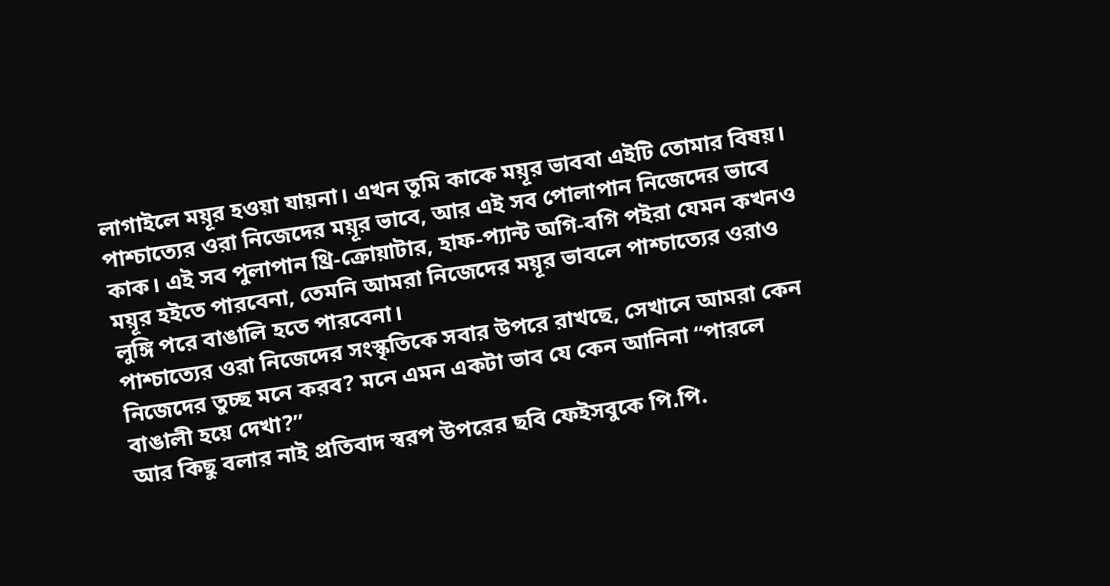লাগাইলে ময়ূর হওয়া যায়না। এখন তুমি কাকে ময়ূর ভাববা এইটি তোমার বিষয়। পাশ্চাত্যের ওরা নিজেদের ময়ূর ভাবে, আর এই সব পোলাপান নিজেদের ভাবে কাক। এই সব পুলাপান থ্রি-ক্রোয়াটার, হাফ-প্যান্ট অগি-বগি পইরা যেমন কখনও ময়ূর হইতে পারবেনা, তেমনি আমরা নিজেদের ময়ূর ভাবলে পাশ্চাত্যের ওরাও লুঙ্গি পরে বাঙালি হতে পারবেনা।
পাশ্চাত্যের ওরা নিজেদের সংস্কৃতিকে সবার উপরে রাখছে, সেখানে আমরা কেন নিজেদের তুচ্ছ মনে করব? মনে এমন একটা ভাব যে কেন আনিনা “পারলে বাঙালী হয়ে দেখা?”
আর কিছু বলার নাই প্রতিবাদ স্বরপ উপরের ছবি ফেইসবুকে পি.পি.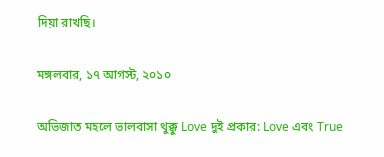দিয়া রাখছি।

মঙ্গলবার, ১৭ আগস্ট, ২০১০

অভিজাত মহলে ভালবাসা থুক্কু Love দুই প্রকার: Love এবং True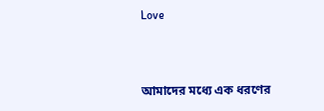Love



আমাদের মধ্যে এক ধরণের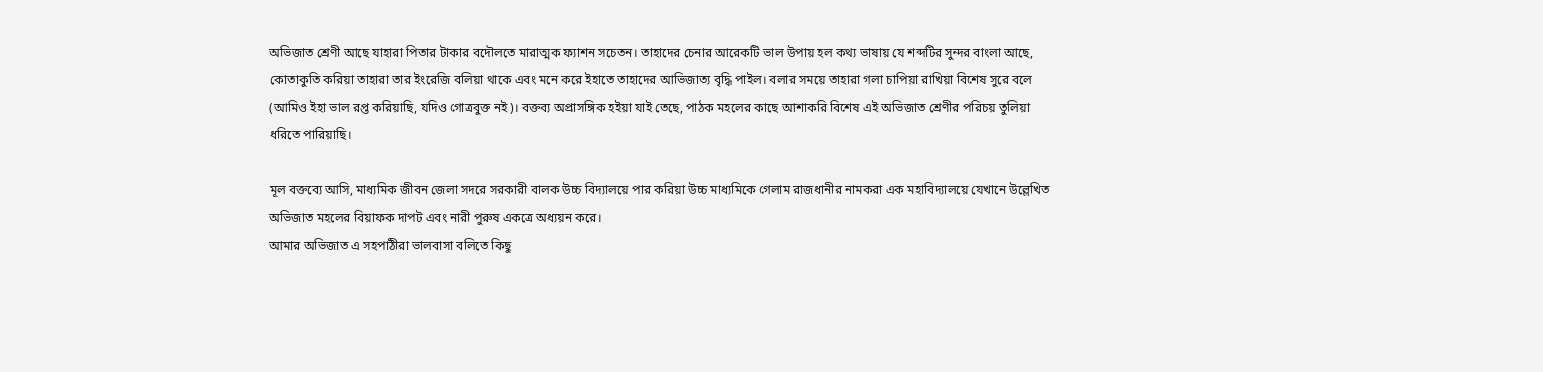অভিজাত শ্রেণী আছে যাহারা পিতার টাকার বদৌলতে মারাত্মক ফ্যাশন সচেতন। তাহাদের চেনার আরেকটি ভাল উপায় হল কথ্য ভাষায় যে শব্দটির সুন্দর বাংলা আছে, কোতাকুতি করিয়া তাহারা তার ইংরেজি বলিয়া থাকে এবং মনে করে ইহাতে তাহাদের আভিজাত্য বৃদ্ধি পাইল। বলার সময়ে তাহারা গলা চাপিয়া রাখিয়া বিশেষ সুরে বলে (আমিও ইহা ভাল রপ্ত করিয়াছি, যদিও গোত্রবুক্ত নই)। বক্তব্য অপ্রাসঙ্গিক হইয়া যাই তেছে, পাঠক মহলের কাছে আশাকরি বিশেষ এই অভিজাত শ্রেণীর পরিচয় তুলিয়া ধরিতে পারিয়াছি।

মূল বক্তব্যে আসি, মাধ্যমিক জীবন জেলা সদরে সরকারী বালক উচ্চ বিদ্যালয়ে পার করিয়া উচ্চ মাধ্যমিকে গেলাম রাজধানীর নামকরা এক মহাবিদ্যালয়ে যেখানে উল্লেখিত অভিজাত মহলের বিয়াফক দাপট এবং নারী পুরুষ একত্রে অধ্যয়ন করে।
আমার অভিজাত এ সহপাঠীরা ভালবাসা বলিতে কিছু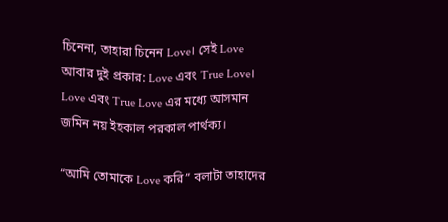চিনেনা, তাহারা চিনেন Love। সেই Love আবার দুই প্রকার: Love এবং True Love। Love এবং True Love এর মধ্যে আসমান জমিন নয় ইহকাল পরকাল পার্থক্য।

“আমি তোমাকে Love করি” বলাটা তাহাদের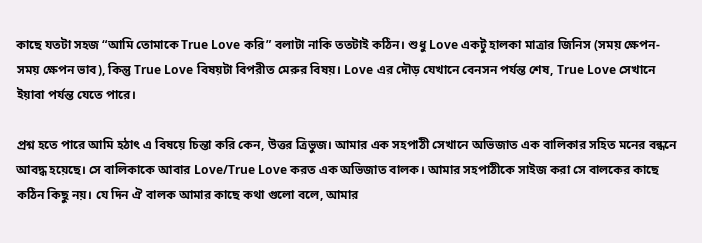কাছে যতটা সহজ “আমি তোমাকে True Love করি” বলাটা নাকি ততটাই কঠিন। শুধু Love একটু হালকা মাত্রার জিনিস (সময় ক্ষেপন-সময় ক্ষেপন ভাব), কিন্তু True Love বিষয়টা বিপরীত মেরুর বিষয়। Love এর দৌড় যেখানে বেনসন পর্যন্ত শেষ, True Love সেখানে ইয়াবা পর্যন্ত যেতে পারে।

প্রশ্ন হতে পারে আমি হঠাৎ এ বিষয়ে চিন্তা করি কেন, উত্তর ত্রিভুজ। আমার এক সহপাঠী সেখানে অভিজাত এক বালিকার সহিত মনের বন্ধনে আবদ্ধ হয়েছে। সে বালিকাকে আবার Love/True Love করত এক অভিজাত বালক। আমার সহপাঠীকে সাইজ করা সে বালকের কাছে কঠিন কিছু নয়। যে দিন ঐ বালক আমার কাছে কথা গুলো বলে, আমার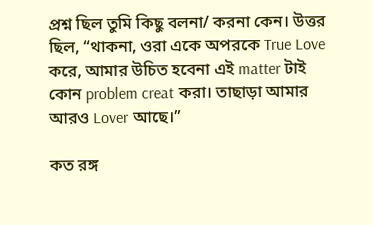প্রশ্ন ছিল তুমি কিছু বলনা/ করনা কেন। উত্তর ছিল, “থাকনা, ওরা একে অপরকে True Love করে, আমার উচিত হবেনা এই matter টাই কোন problem creat করা। তাছাড়া আমার আরও Lover আছে।”

কত রঙ্গ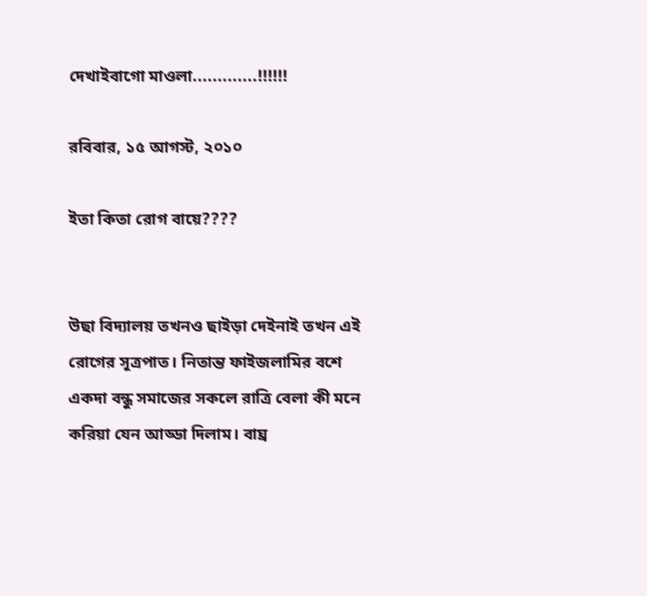দেখাইবাগো মাওলা.............!!!!!!

রবিবার, ১৫ আগস্ট, ২০১০

ইতা কিতা রোগ বায়ে????


উছা বিদ্যালয় তখনও ছাইড়া দেইনাই তখন এই রোগের সূত্রপাত। নিতান্ত ফাইজলামির বশে একদা বন্ধু সমাজের সকলে রাত্রি বেলা কী মনে করিয়া যেন আড্ডা দিলাম। বাঘ্র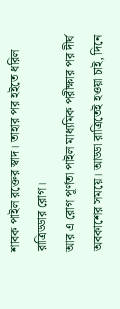শাবক পাইল রক্তের স্বাদ। তাহার পর হইতে ধরিল রাত্রিড্ডার রোগ।
আর এ রোগ পূর্ণতা পাইল মাধ্যমিক পরীক্ষার পর দীর্ঘ অবকাশের সময়ে। আড্ডা রাত্রিতেই হওয়া চাই, দিনে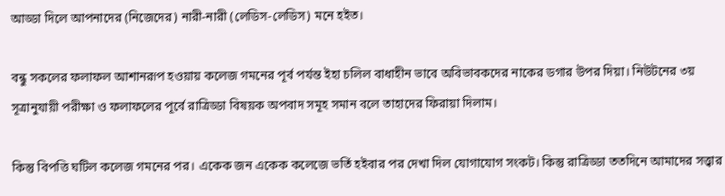আড্ডা দিলে আপনাদের (নিজেদের) নারী-নারী (লেডিস-লেডিস) মনে হইত।

বন্ধু সকলের ফলাফল আশানরূপ হওয়ায় কলেজ গমনের পূর্ব পর্যন্ত ইহা চলিল বাধাহীন ভাবে অবিভাবকদের নাকের ডগার উপর দিয়া। নিউটনের ৩য় সূত্রানুযায়ী পরীক্ষা ও ফলাফলের পূর্বে রাত্রিড্ডা বিষয়ক অপবাদ সমূহ সমান বলে তাহাদের ফিরায়া দিলাম।

কিন্তু বিপত্তি ঘটিল কলেজ গমনের পর। একেক জন একেক কলেজে ভর্তি হইবার পর দেখা দিল যোগাযোগ সংকট। কিন্তু রাত্রিড্ডা ততদিনে আমাদের সত্ত্বার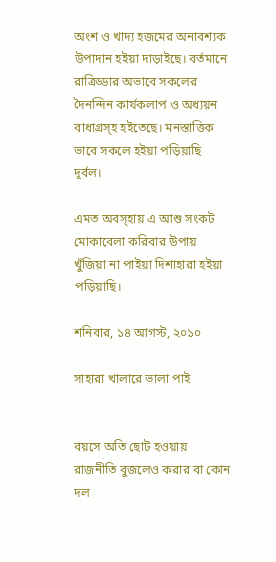অংশ ও খাদ্য হজমের অনাবশ্যক উপাদান হইয়া দাড়াইছে। বর্তমানে রাত্রিড্ডার অভাবে সকলের দৈনন্দিন কার্যকলাপ ও অধ্যয়ন বাধাগ্রস্হ হইতেছে। মনস্তাত্তিক ভাবে সকলে হইয়া পড়িয়াছি দূর্বল।

এমত অবস্হায় এ আশু সংকট মোকাবেলা করিবার উপায় খুঁজিয়া না পাইয়া দিশাহারা হইয়া পড়িয়াছি।

শনিবার, ১৪ আগস্ট, ২০১০

সাহারা খালারে ভালা পাই


বয়সে অতি ছোট হওয়ায় রাজনীতি বুজলেও করার বা কোন দল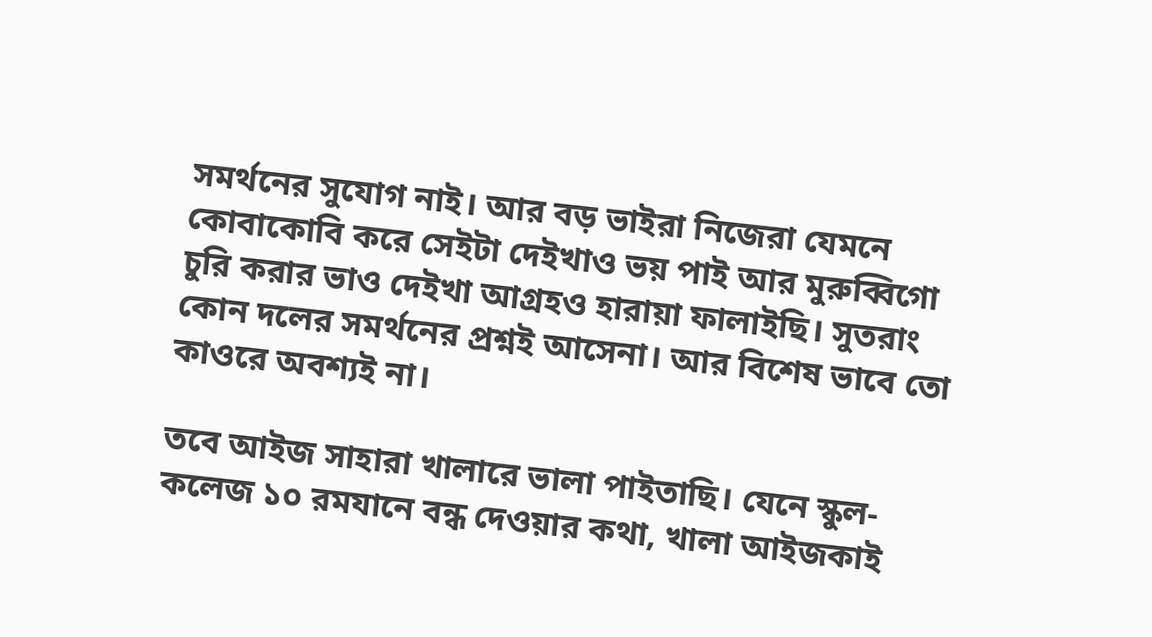সমর্থনের সুযোগ নাই। আর বড় ভাইরা নিজেরা যেমনে কোবাকোবি করে সেইটা দেইখাও ভয় পাই আর মুরুব্বিগো চুরি করার ভাও দেইখা আগ্রহও হারায়া ফালাইছি। সুতরাং কোন দলের সমর্থনের প্রশ্নই আসেনা। আর বিশেষ ভাবে তো কাওরে অবশ্যই না।

তবে আইজ সাহারা খালারে ভালা পাইতাছি। যেনে স্কুল-কলেজ ১০ রমযানে বন্ধ দেওয়ার কথা, খালা আইজকাই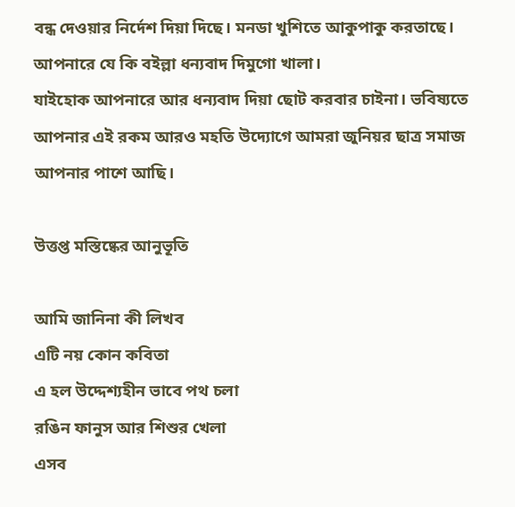বন্ধ দেওয়ার নির্দেশ দিয়া দিছে। মনডা খুশিতে আকুপাকু করতাছে। আপনারে যে কি বইল্লা ধন্যবাদ দিমুগো খালা।
যাইহোক আপনারে আর ধন্যবাদ দিয়া ছোট করবার চাইনা। ভবিষ্যতে আপনার এই রকম আরও মহতি উদ্যোগে আমরা জুনিয়র ছাত্র সমাজ আপনার পাশে আছি।

উত্তপ্ত মস্তিষ্কের আনুভূতি

আমি জানিনা কী লিখব
এটি নয় কোন কবিতা
এ হল উদ্দেশ্যহীন ভাবে পথ চলা
রঙিন ফানুস আর শিশুর খেলা
এসব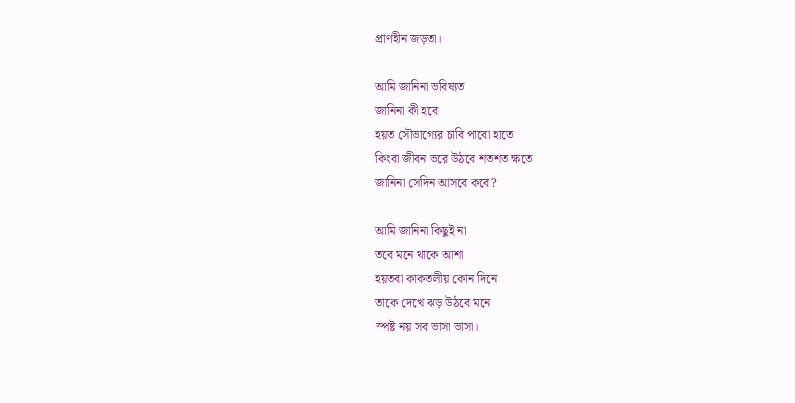প্রাণহীন জড়তা।

আমি জানিনা ভবিষ্যত
জানিনা কী হবে
হয়ত সৌভাগ্যের চাবি পাবো হাতে
কিংবা জীবন ভরে উঠবে শতশত ক্ষতে
জানিনা সেদিন আসবে কবে?

আমি জানিনা কিছুই না
তবে মনে থাকে আশা
হয়তবা কাকতলীয় কোন দিনে
তাকে দেখে ঝড় উঠবে মনে
স্পষ্ট নয় সব ভাসা ভাসা।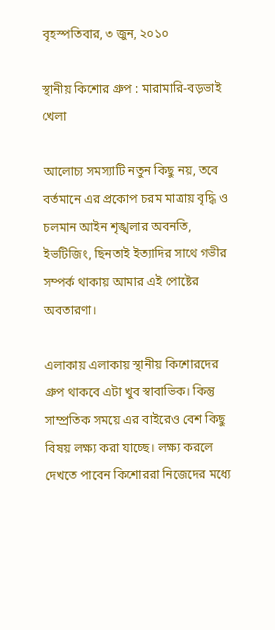বৃহস্পতিবার, ৩ জুন, ২০১০

স্থানীয় কিশোর গ্রুপ : মারামারি-বড়ভাই খেলা

আলোচ্য সমস্যাটি নতুন কিছু নয়, তবে বর্তমানে এর প্রকোপ চরম মাত্রায় বৃদ্ধি ও চলমান আইন শৃঙ্খলার অবনতি, ইভটিজিং, ছিনতাই ইত্যাদির সাথে গভীর সম্পর্ক থাকায় আমার এই পোষ্টের অবতারণা।

এলাকায় এলাকায় স্থানীয় কিশোরদের গ্রুপ থাকবে এটা খুব স্বাবাভিক। কিন্তু সাম্প্রতিক সময়ে এর বাইরেও বেশ কিছু বিষয় লক্ষ্য করা যাচ্ছে। লক্ষ্য করলে দেখতে পাবেন কিশোররা নিজেদের মধ্যে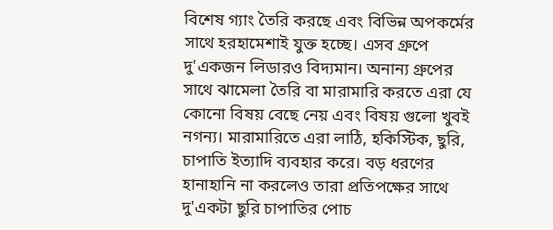বিশেষ গ্যাং তৈরি করছে এবং বিভিন্ন অপকর্মের সাথে হরহামেশাই যুক্ত হচ্ছে। এসব গ্রুপে দু'একজন লিডারও বিদ্যমান। অনান্য গ্রুপের সাথে ঝামেলা তৈরি বা মারামারি করতে এরা যে কোনো বিষয় বেছে নেয় এবং বিষয় গুলো খুবই নগন্য। মারামারিতে এরা লাঠি, হকিস্টিক, ছুরি, চাপাতি ইত্যাদি ব্যবহার করে। বড় ধরণের হানাহানি না করলেও তারা প্রতিপক্ষের সাথে দু'একটা ছুরি চাপাতির পোচ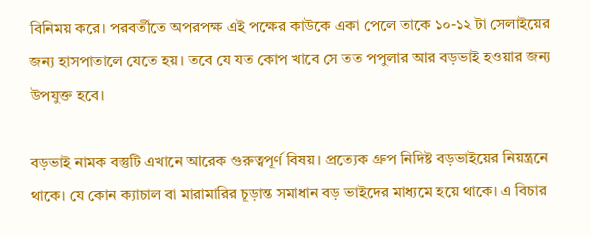বিনিময় করে। পরবর্তীতে অপরপক্ষ এই পক্ষের কাউকে একা পেলে তাকে ১০-১২ টা সেলাইয়ের জন্য হাসপাতালে যেতে হয়। তবে যে যত কোপ খাবে সে তত পপুলার আর বড়ভাই হওয়ার জন্য উপযুক্ত হবে।

বড়ভাই নামক বস্তুটি এখানে আরেক গুরুত্বপূর্ণ বিষয়। প্রত্যেক গ্রুপ নিদিষ্ট বড়ভাইয়ের নিয়ন্ত্রনে থাকে। যে কোন ক্যাচাল বা মারামারির চূড়ান্ত সমাধান বড় ভাইদের মাধ্যমে হয়ে থাকে। এ বিচার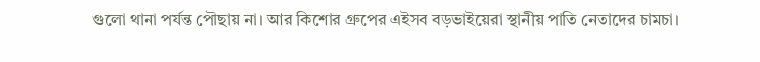গুলো থানা পর্যন্ত পৌছায় না। আর কিশোর গ্রুপের এইসব বড়ভাইয়েরা স্থানীয় পাতি নেতাদের চামচা।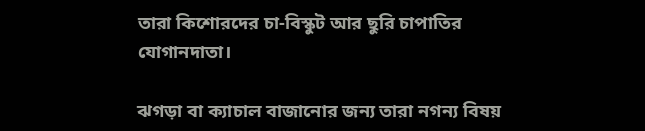তারা কিশোরদের চা-বিস্কুট আর ছুরি চাপাতির যোগানদাতা।

ঝগড়া বা ক্যাচাল বাজানোর জন্য তারা নগন্য বিষয়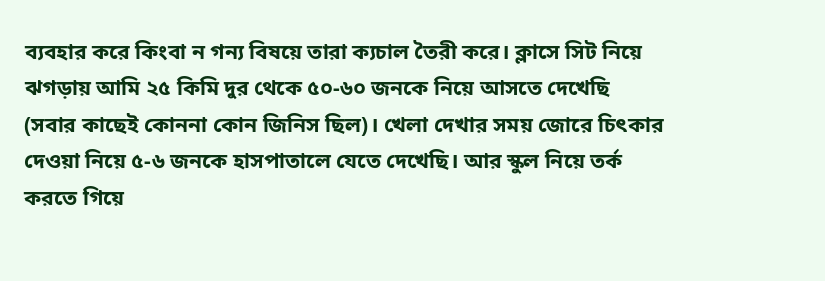ব্যবহার করে কিংবা ন গন্য বিষয়ে তারা ক্যচাল তৈরী করে। ক্লাসে সিট নিয়ে ঝগড়ায় আমি ২৫ কিমি দুর থেকে ৫০-৬০ জনকে নিয়ে আসতে দেখেছি (সবার কাছেই কোননা কোন জিনিস ছিল)। খেলা দেখার সময় জোরে চিৎকার দেওয়া নিয়ে ৫-৬ জনকে হাসপাতালে যেতে দেখেছি। আর স্কুল নিয়ে তর্ক করতে গিয়ে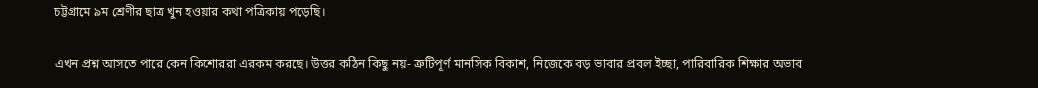চট্টগ্রামে ৯ম শ্রেণীর ছাত্র খুন হওয়ার কথা পত্রিকায় পড়েছি।

এখন প্রশ্ন আসতে পারে কেন কিশোররা এরকম করছে। উত্তর কঠিন কিছু নয়- ত্রুটিপূর্ণ মানসিক বিকাশ, নিজেকে বড় ভাবার প্রবল ইচ্ছা, পারিবারিক শিক্ষার অভাব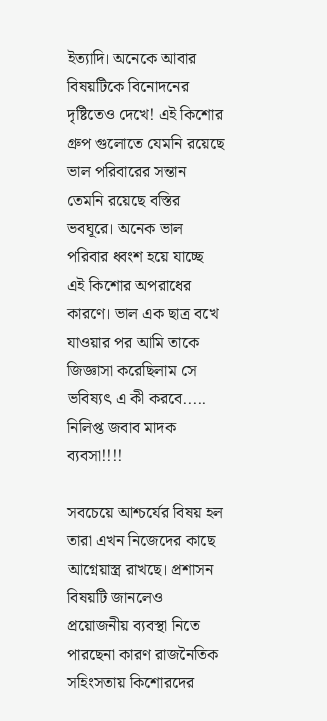ইত্যাদি। অনেকে আবার বিষয়টিকে বিনোদনের দৃষ্টিতেও দেখে! এই কিশোর গ্রুপ গুলোতে যেমনি রয়েছে ভাল পরিবারের সন্তান তেমনি রয়েছে বস্তির ভবঘূরে। অনেক ভাল পরিবার ধ্বংশ হয়ে যাচ্ছে এই কিশোর অপরাধের কারণে। ভাল এক ছাত্র বখে যাওয়ার পর আমি তাকে জিজ্ঞাসা করেছিলাম সে ভবিষ্যৎ এ কী করবে..... নিলিপ্ত জবাব মাদক ব্যবসা!!!!

সবচেয়ে আশ্চর্যের বিষয় হল তারা এখন নিজেদের কাছে আগ্নেয়াস্ত্র রাখছে। প্রশাসন বিষয়টি জানলেও প্রয়োজনীয় ব্যবস্থা নিতে পারছেনা কারণ রাজনৈতিক সহিংসতায় কিশোরদের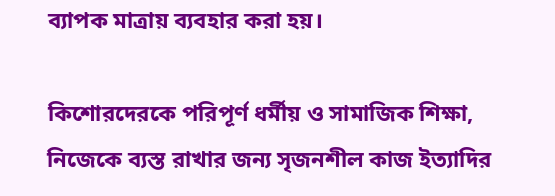ব্যাপক মাত্রায় ব্যবহার করা হয়।

কিশোরদেরকে পরিপূর্ণ ধর্মীয় ও সামাজিক শিক্ষা, নিজেকে ব্যস্ত রাখার জন্য সৃজনশীল কাজ ইত্যাদির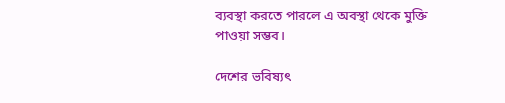ব্যবস্থা করতে পারলে এ অবস্থা থেকে মুক্তি পাওয়া সম্ভব।

দেশের ভবিষ্যৎ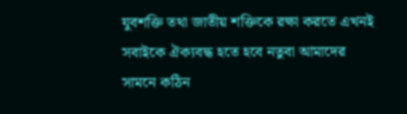যুবশক্তি তথা জাতীয় শক্তিকে রক্ষা করতে এখনই সবাইকে ঐক্যবদ্ধ হতে হবে নতুবা আমাদের সামনে কঠিন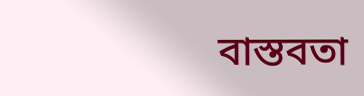বাস্তবতা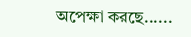অপেক্ষা করছে......